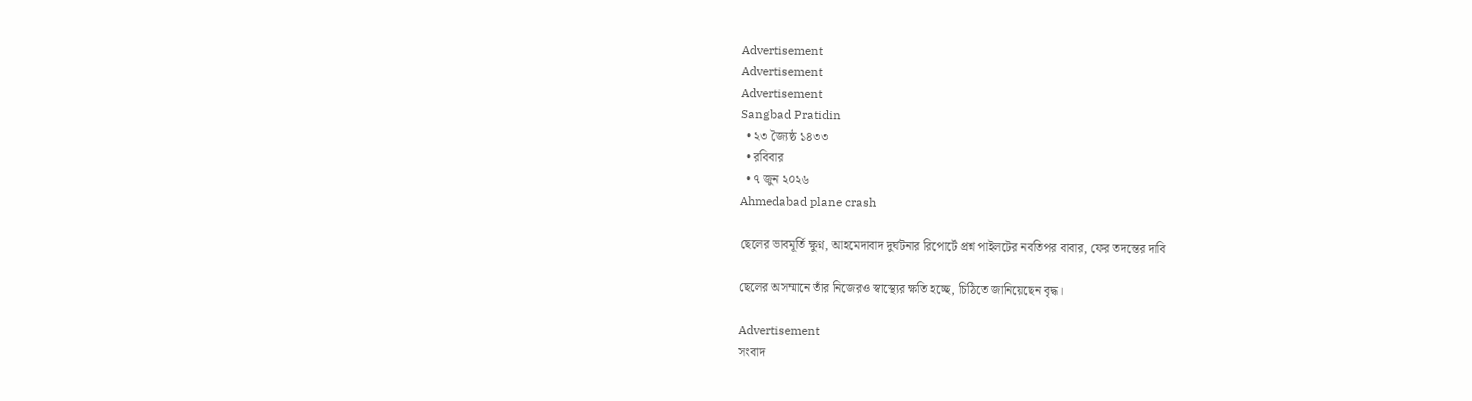Advertisement
Advertisement
Advertisement
Sangbad Pratidin
  • ২৩ জ্যৈষ্ঠ ১৪৩৩
  • রবিবার
  • ৭ জুন ২০২৬
Ahmedabad plane crash

ছেলের ভাবমূর্তি ক্ষুণ্ন, আহমেদাবাদ দুর্ঘটনার রিপোর্টে প্রশ্ন পাইলটের নবতিপর বাবার, ফের তদন্তের দাবি

ছেলের অসম্মানে তাঁর নিজেরও স্বাস্থ্যের ক্ষতি হচ্ছে, চিঠিতে জানিয়েছেন বৃদ্ধ।

Advertisement
সংবাদ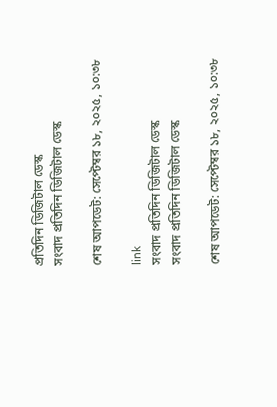প্রতিদিন ডিজিটাল ডেস্ক
সংবাদ প্রতিদিন ডিজিটাল ডেস্ক

শেষ আপডেট: সেপ্টেম্বর ১৮, ২০২৫, ১০:৩৮

link
সংবাদ প্রতিদিন ডিজিটাল ডেস্ক
সংবাদ প্রতিদিন ডিজিটাল ডেস্ক

শেষ আপডেট: সেপ্টেম্বর ১৮, ২০২৫, ১০:৩৮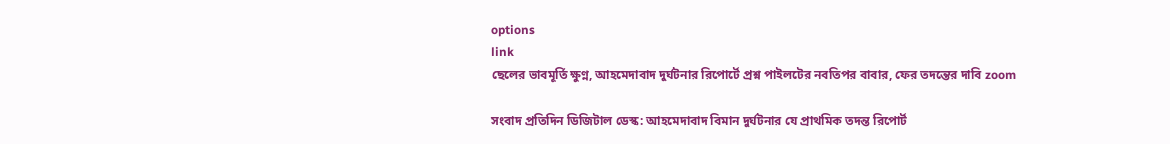options
link
ছেলের ভাবমূর্তি ক্ষুণ্ন, আহমেদাবাদ দুর্ঘটনার রিপোর্টে প্রশ্ন পাইলটের নবতিপর বাবার, ফের তদন্তের দাবি zoom

সংবাদ প্রতিদিন ডিজিটাল ডেস্ক: আহমেদাবাদ বিমান দুর্ঘটনার যে প্রাথমিক তদন্ত রিপোর্ট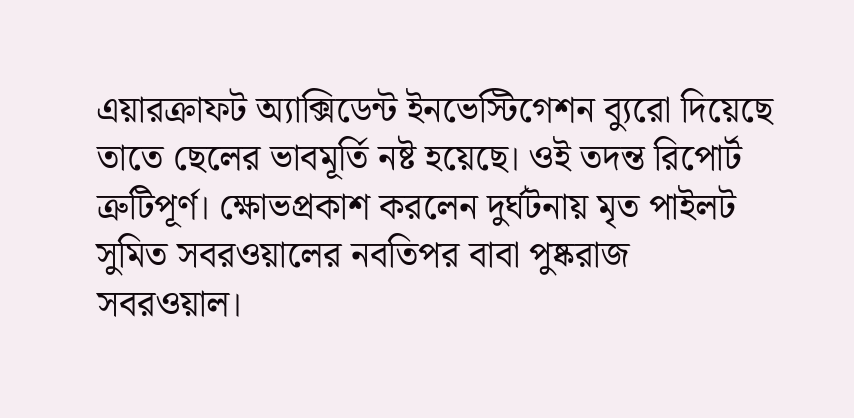এয়ারক্রাফট অ্যাক্সিডেন্ট ইনভেস্টিগেশন ব্যুরো দিয়েছে তাতে ছেলের ভাবমূর্তি নষ্ট হয়েছে। ওই তদন্ত রিপোর্ট ত্রুটিপূর্ণ। ক্ষোভপ্রকাশ করলেন দুর্ঘটনায় মৃত পাইলট সুমিত সবরওয়ালের নবতিপর বাবা পুষ্করাজ সবরওয়াল।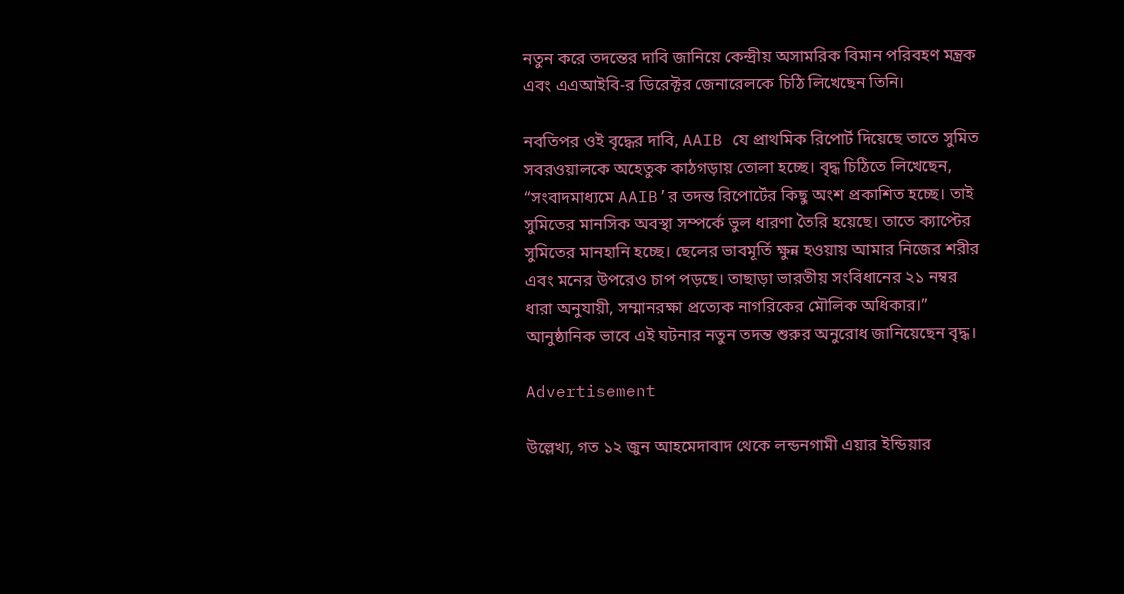নতুন করে তদন্তের দাবি জানিয়ে কেন্দ্রীয় অসামরিক বিমান পরিবহণ মন্ত্রক এবং এএআইবি-র ডিরেক্টর জেনারেলকে চিঠি লিখেছেন তিনি।

নবতিপর ওই বৃদ্ধের দাবি, AAIB যে প্রাথমিক রিপোর্ট দিয়েছে তাতে সুমিত সবরওয়ালকে অহেতুক কাঠগড়ায় তোলা হচ্ছে। বৃদ্ধ চিঠিতে লিখেছেন, “সংবাদমাধ্যমে AAIB’র তদন্ত রিপোর্টের কিছু অংশ প্রকাশিত হচ্ছে। তাই সুমিতের মানসিক অবস্থা সম্পর্কে ভুল ধারণা তৈরি হয়েছে। তাতে ক্যাপ্টের সুমিতের মানহানি হচ্ছে। ছেলের ভাবমূর্তি ক্ষুন্ন হওয়ায় আমার নিজের শরীর এবং মনের উপরেও চাপ পড়ছে। তাছাড়া ভারতীয় সংবিধানের ২১ নম্বর ধারা অনুযায়ী, সম্মানরক্ষা প্রত্যেক নাগরিকের মৌলিক অধিকার।” আনুষ্ঠানিক ভাবে এই ঘটনার নতুন তদন্ত শুরুর অনুরোধ জানিয়েছেন বৃদ্ধ।

Advertisement

উল্লেখ্য, গত ১২ জুন আহমেদাবাদ থেকে লন্ডনগামী এয়ার ইন্ডিয়ার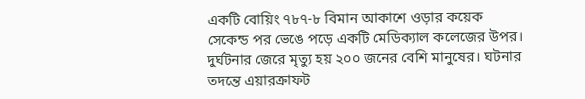একটি বোয়িং ৭৮৭-৮ বিমান আকাশে ওড়ার কয়েক সেকেন্ড পর ভেঙে পড়ে একটি মেডিক্যাল কলেজের উপর। দুর্ঘটনার জেরে মৃত্যু হয় ২০০ জনের বেশি মানুষের। ঘটনার তদন্তে এয়ারক্রাফট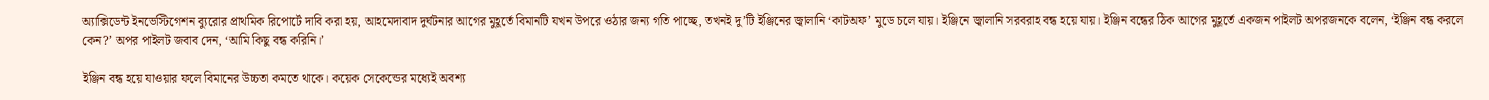অ্যাক্সিডেন্ট ইনভেস্টিগেশন ব্যুরোর প্রাথমিক রিপোর্টে দাবি করা হয়, আহমেদাবাদ দুর্ঘটনার আগের মুহূর্তে বিমানটি যখন উপরে ওঠার জন্য গতি পাচ্ছে, তখনই দু’টি ইঞ্জিনের জ্বালানি ‘কাটঅফ’ মুডে চলে যায়। ইঞ্জিনে জ্বালানি সরবরাহ বন্ধ হয়ে যায়। ইঞ্জিন বন্ধের ঠিক আগের মুহূর্তে একজন পাইলট অপরজনকে বলেন, ‘ইঞ্জিন বন্ধ করলে কেন?’ অপর পাইলট জবাব দেন, ‘আমি কিছু বন্ধ করিনি।’

ইঞ্জিন বন্ধ হয়ে যাওয়ার ফলে বিমানের উচ্চতা কমতে থাকে। কয়েক সেকেন্ডের মধ্যেই অবশ্য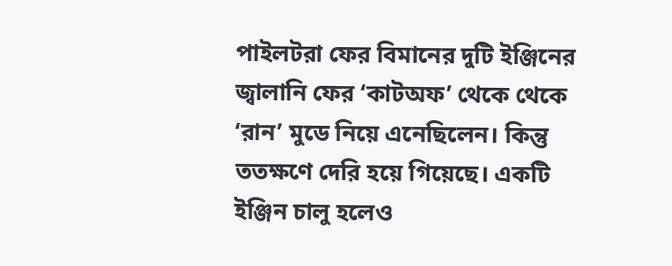পাইলটরা ফের বিমানের দুটি ইঞ্জিনের জ্বালানি ফের ‘কাটঅফ’ থেকে থেকে ‘রান’ মুডে নিয়ে এনেছিলেন। কিন্তু ততক্ষণে দেরি হয়ে গিয়েছে। একটি ইঞ্জিন চালু হলেও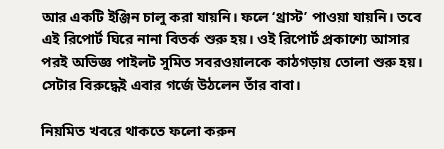আর একটি ইঞ্জিন চালু করা যায়নি। ফলে ‘থ্রাস্ট’ পাওয়া যায়নি। তবে এই রিপোর্ট ঘিরে নানা বিতর্ক শুরু হয়। ওই রিপোর্ট প্রকাশ্যে আসার পরই অভিজ্ঞ পাইলট সুমিত সবরওয়ালকে কাঠগড়ায় তোলা শুরু হয়। সেটার বিরুদ্ধেই এবার গর্জে উঠলেন তাঁর বাবা।

নিয়মিত খবরে থাকতে ফলো করুন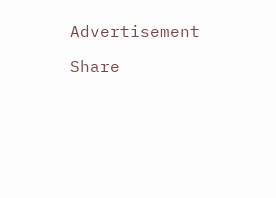Advertisement

Share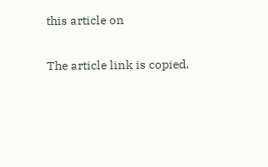this article on

The article link is copied.